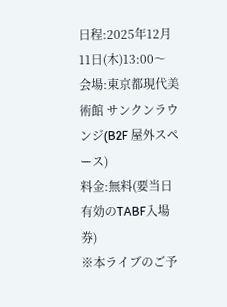日程:2025年12月11日(木)13:00〜
会場:東京都現代美術館 サンクンラウンジ(B2F 屋外スペース)
料金:無料(要当日有効のTABF入場券)
※本ライブのご予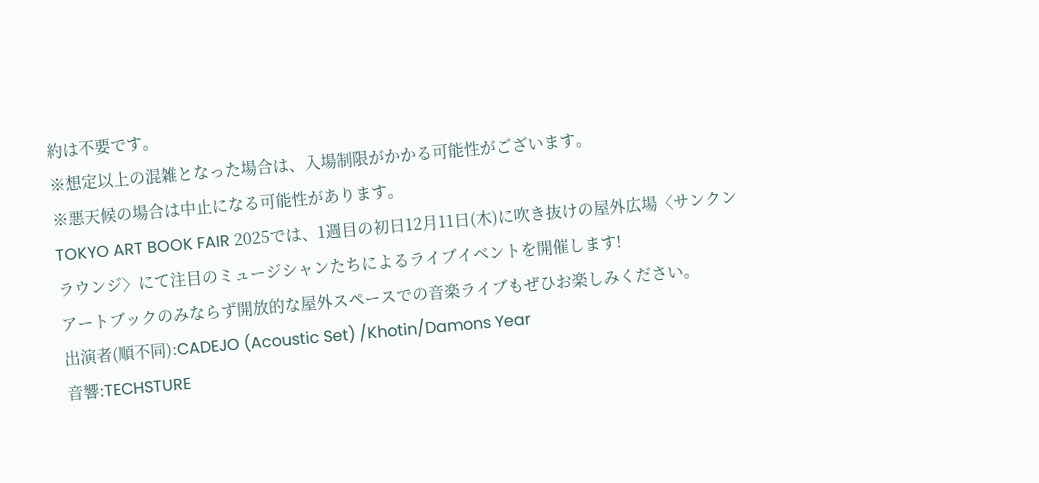約は不要です。
※想定以上の混雑となった場合は、入場制限がかかる可能性がございます。
※悪天候の場合は中止になる可能性があります。
TOKYO ART BOOK FAIR 2025では、1週目の初日12月11日(木)に吹き抜けの屋外広場〈サンクンラウンジ〉にて注目のミュージシャンたちによるライブイベントを開催します!
アートブックのみならず開放的な屋外スペースでの音楽ライブもぜひお楽しみください。
出演者(順不同):CADEJO (Acoustic Set) /Khotin/Damons Year
音響:TECHSTURE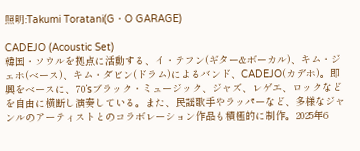照明:Takumi Toratani(G・O GARAGE)

CADEJO (Acoustic Set)
韓国・ソウルを拠点に活動する、イ・テフン(ギター&ボーカル)、キム・ジェホ(ベース)、キム・ダビン(ドラム)によるバンド、CADEJO(カデホ)。即興をベースに、70’sブラック・ミュージック、ジャズ、レゲエ、ロックなどを自由に横断し演奏している。また、民謡歌手やラッパーなど、多様なジャンルのアーティストとのコラボレーション作品も積極的に制作。2025年6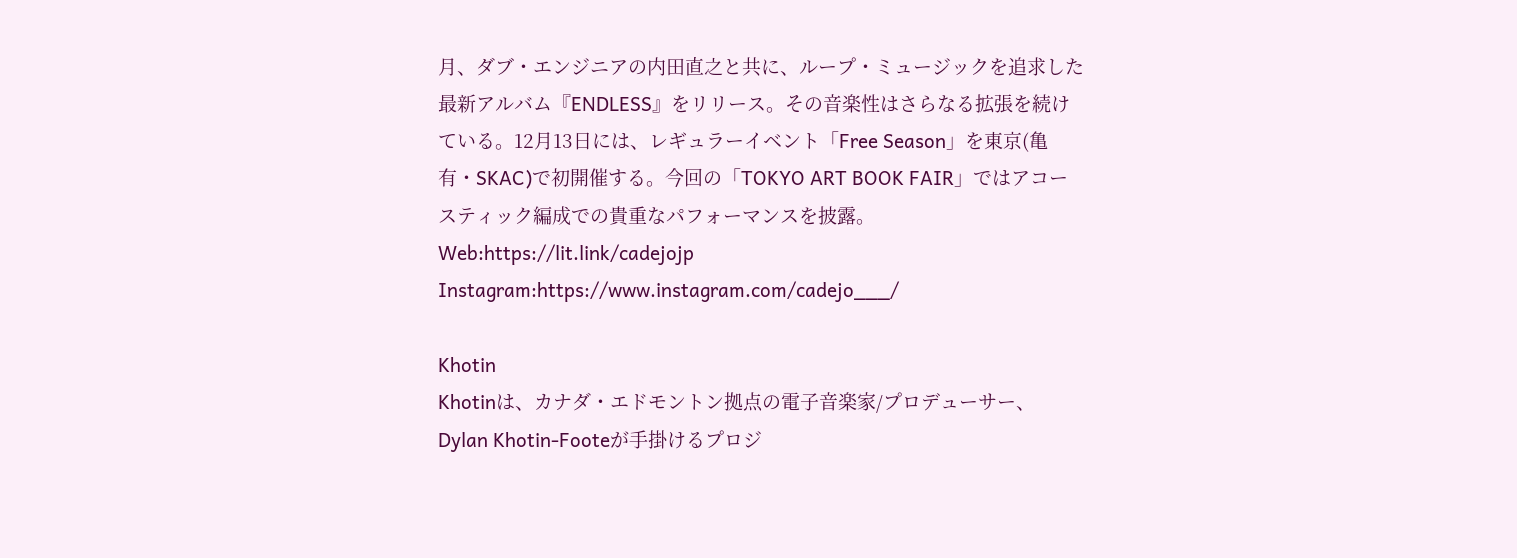月、ダブ・エンジニアの内⽥直之と共に、ループ・ミュージックを追求した最新アルバム『ENDLESS』をリリース。その⾳楽性はさらなる拡張を続けている。12月13日には、レギュラーイベント「Free Season」を東京(亀有・SKAC)で初開催する。今回の「TOKYO ART BOOK FAIR」ではアコースティック編成での貴重なパフォーマンスを披露。
Web:https://lit.link/cadejojp
Instagram:https://www.instagram.com/cadejo___/

Khotin
Khotinは、カナダ・エドモントン拠点の電子音楽家/プロデューサー、Dylan Khotin-Footeが手掛けるプロジ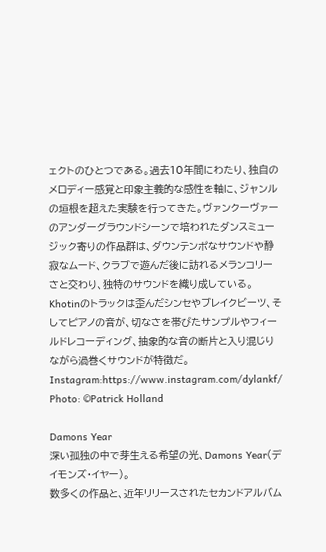ェクトのひとつである。過去10年間にわたり、独自のメロディー感覚と印象主義的な感性を軸に、ジャンルの垣根を超えた実験を行ってきた。ヴァンクーヴァーのアンダーグラウンドシーンで培われたダンスミュージック寄りの作品群は、ダウンテンポなサウンドや静寂なムード、クラブで遊んだ後に訪れるメランコリーさと交わり、独特のサウンドを織り成している。Khotinのトラックは歪んだシンセやブレイクビーツ、そしてピアノの音が、切なさを帯びたサンプルやフィールドレコーディング、抽象的な音の断片と入り混じりながら渦巻くサウンドが特徴だ。
Instagram:https://www.instagram.com/dylankf/
Photo: ©Patrick Holland

Damons Year
深い孤独の中で芽生える希望の光、Damons Year(デイモンズ・イヤー)。
数多くの作品と、近年リリースされたセカンドアルバム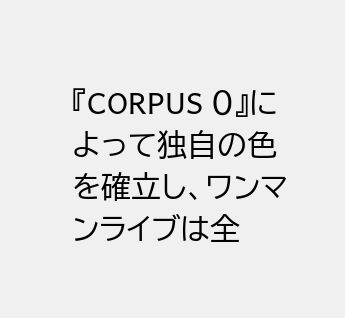『CORPUS 0』によって独自の色を確立し、ワンマンライブは全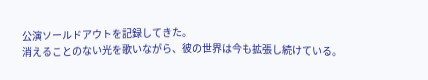公演ソールドアウトを記録してきた。
消えることのない光を歌いながら、彼の世界は今も拡張し続けている。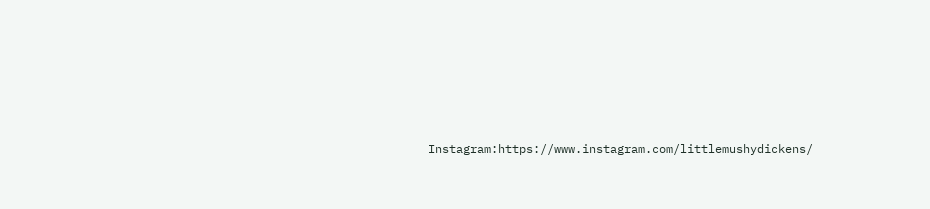Instagram:https://www.instagram.com/littlemushydickens/